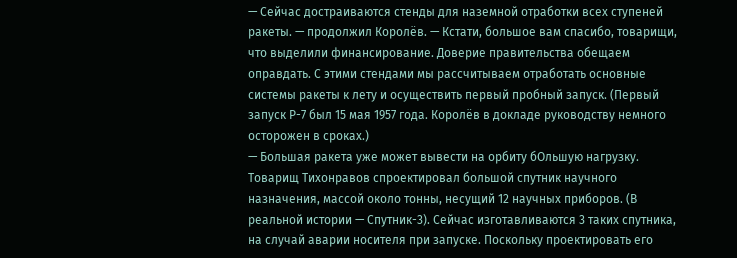— Сейчас достраиваются стенды для наземной отработки всех ступеней ракеты. — продолжил Королёв. — Кстати, большое вам спасибо, товарищи, что выделили финансирование. Доверие правительства обещаем оправдать. С этими стендами мы рассчитываем отработать основные системы ракеты к лету и осуществить первый пробный запуск. (Первый запуск Р-7 был 15 мая 1957 года. Королёв в докладе руководству немного осторожен в сроках.)
— Большая ракета уже может вывести на орбиту бОльшую нагрузку. Товарищ Тихонравов спроектировал большой спутник научного назначения, массой около тонны, несущий 12 научных приборов. (В реальной истории — Спутник-3). Сейчас изготавливаются 3 таких спутника, на случай аварии носителя при запуске. Поскольку проектировать его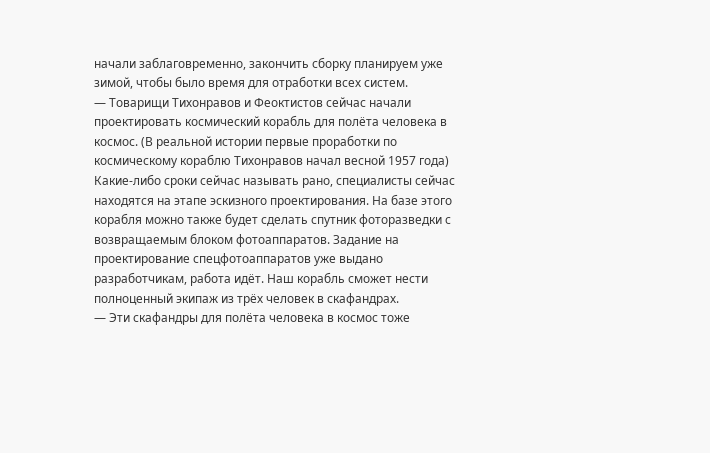начали заблаговременно, закончить сборку планируем уже зимой, чтобы было время для отработки всех систем.
— Товарищи Тихонравов и Феоктистов сейчас начали проектировать космический корабль для полёта человека в космос. (В реальной истории первые проработки по космическому кораблю Тихонравов начал весной 1957 года) Какие-либо сроки сейчас называть рано, специалисты сейчас находятся на этапе эскизного проектирования. На базе этого корабля можно также будет сделать спутник фоторазведки с возвращаемым блоком фотоаппаратов. Задание на проектирование спецфотоаппаратов уже выдано разработчикам, работа идёт. Наш корабль сможет нести полноценный экипаж из трёх человек в скафандрах.
— Эти скафандры для полёта человека в космос тоже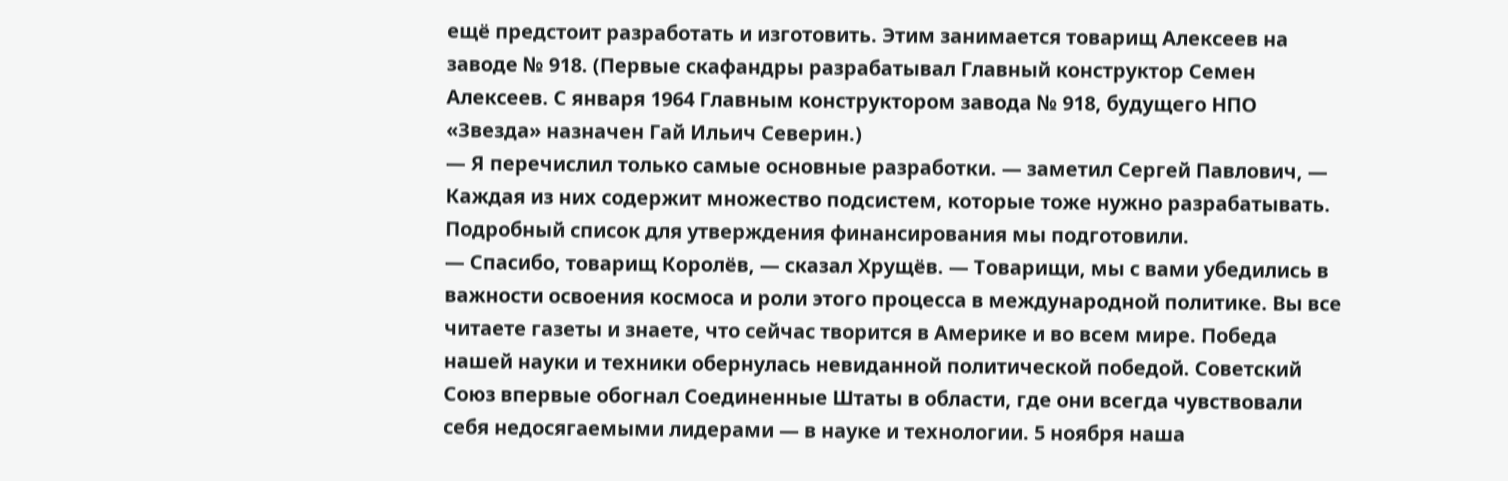ещё предстоит разработать и изготовить. Этим занимается товарищ Алексеев на заводе № 918. (Первые скафандры разрабатывал Главный конструктор Семен Алексеев. С января 1964 Главным конструктором завода № 918, будущего НПО «Звезда» назначен Гай Ильич Северин.)
— Я перечислил только самые основные разработки. — заметил Сергей Павлович, — Каждая из них содержит множество подсистем, которые тоже нужно разрабатывать. Подробный список для утверждения финансирования мы подготовили.
— Спасибо, товарищ Королёв, — сказал Хрущёв. — Товарищи, мы с вами убедились в важности освоения космоса и роли этого процесса в международной политике. Вы все читаете газеты и знаете, что сейчас творится в Америке и во всем мире. Победа нашей науки и техники обернулась невиданной политической победой. Советский Союз впервые обогнал Соединенные Штаты в области, где они всегда чувствовали себя недосягаемыми лидерами — в науке и технологии. 5 ноября наша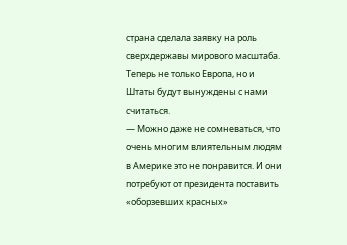страна сделала заявку на роль сверхдержавы мирового масштаба. Теперь не только Европа, но и Штаты будут вынуждены с нами считаться.
— Можно даже не сомневаться, что очень многим влиятельным людям в Америке это не понравится. И они потребуют от президента поставить «оборзевших красных»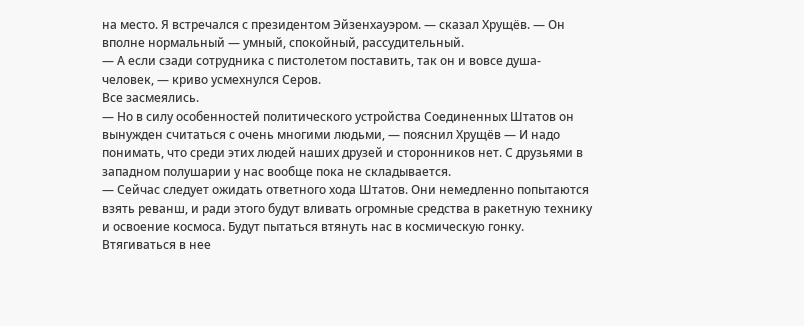на место. Я встречался с президентом Эйзенхауэром. — сказал Хрущёв. — Он вполне нормальный — умный, спокойный, рассудительный.
— А если сзади сотрудника с пистолетом поставить, так он и вовсе душа-человек, — криво усмехнулся Серов.
Все засмеялись.
— Но в силу особенностей политического устройства Соединенных Штатов он вынужден считаться с очень многими людьми, — пояснил Хрущёв — И надо понимать, что среди этих людей наших друзей и сторонников нет. С друзьями в западном полушарии у нас вообще пока не складывается.
— Сейчас следует ожидать ответного хода Штатов. Они немедленно попытаются взять реванш, и ради этого будут вливать огромные средства в ракетную технику и освоение космоса. Будут пытаться втянуть нас в космическую гонку. Втягиваться в нее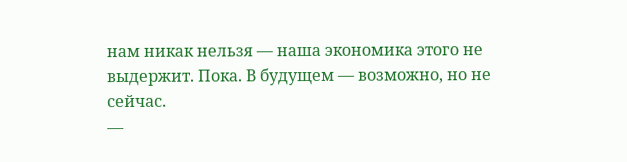нам никак нельзя — наша экономика этого не выдержит. Пока. В будущем — возможно, но не сейчас.
—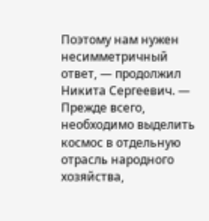Поэтому нам нужен несимметричный ответ, — продолжил Никита Сергеевич. — Прежде всего, необходимо выделить космос в отдельную отрасль народного хозяйства,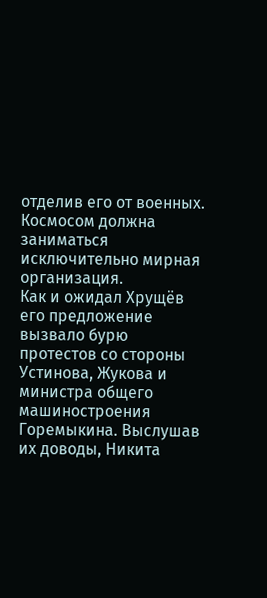отделив его от военных. Космосом должна заниматься исключительно мирная организация.
Как и ожидал Хрущёв его предложение вызвало бурю протестов со стороны Устинова, Жукова и министра общего машиностроения Горемыкина. Выслушав их доводы, Никита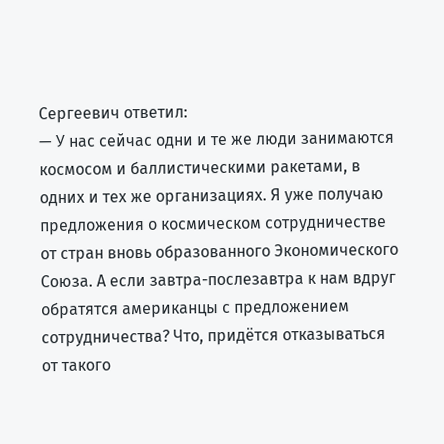Сергеевич ответил:
— У нас сейчас одни и те же люди занимаются космосом и баллистическими ракетами, в одних и тех же организациях. Я уже получаю предложения о космическом сотрудничестве от стран вновь образованного Экономического Союза. А если завтра-послезавтра к нам вдруг обратятся американцы с предложением сотрудничества? Что, придётся отказываться от такого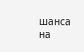шанса на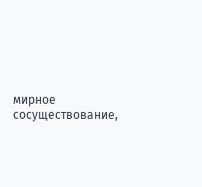мирное сосуществование,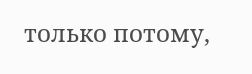только потому,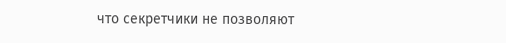что секретчики не позволяют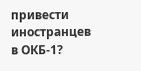привести иностранцев в ОКБ-1?